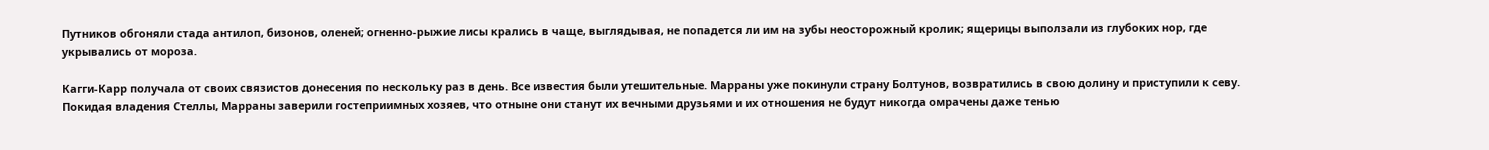Путников обгоняли стада антилоп, бизонов, оленей; огненно-рыжие лисы крались в чаще, выглядывая, не попадется ли им на зубы неосторожный кролик; ящерицы выползали из глубоких нор, где укрывались от мороза.

Кагги-Карр получала от своих связистов донесения по нескольку раз в день. Все известия были утешительные. Марраны уже покинули страну Болтунов, возвратились в свою долину и приступили к севу. Покидая владения Стеллы, Марраны заверили гостеприимных хозяев, что отныне они станут их вечными друзьями и их отношения не будут никогда омрачены даже тенью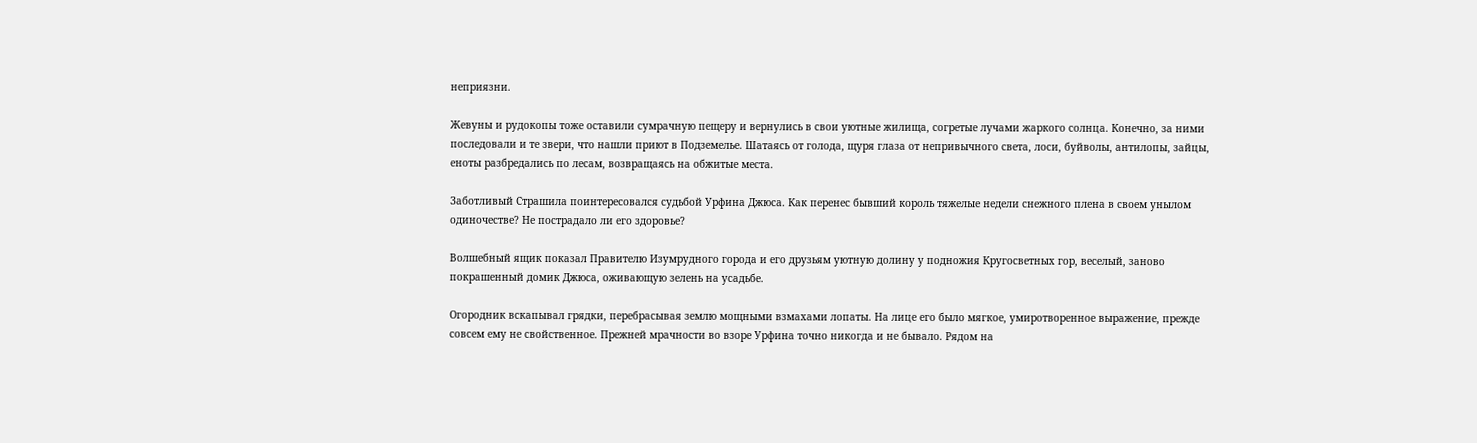неприязни.

Жевуны и рудокопы тоже оставили сумрачную пещеру и вернулись в свои уютные жилища, согретые лучами жаркого солнца. Конечно, за ними последовали и те звери, что нашли приют в Подземелье. Шатаясь от голода, щуря глаза от непривычного света, лоси, буйволы, антилопы, зайцы, еноты разбредались по лесам, возвращаясь на обжитые места.

Заботливый Страшила поинтересовался судьбой Урфина Джюса. Как перенес бывший король тяжелые недели снежного плена в своем унылом одиночестве? Не пострадало ли его здоровье?

Волшебный ящик показал Правителю Изумрудного города и его друзьям уютную долину у подножия Кругосветных гор, веселый, заново покрашенный домик Джюса, оживающую зелень на усадьбе.

Огородник вскапывал грядки, перебрасывая землю мощными взмахами лопаты. На лице его было мягкое, умиротворенное выражение, прежде совсем ему не свойственное. Прежней мрачности во взоре Урфина точно никогда и не бывало. Рядом на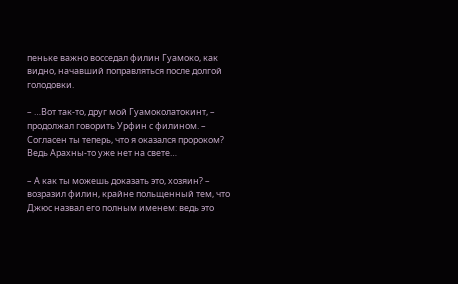пеньке важно восседал филин Гуамоко, как видно, начавший поправляться после долгой голодовки.

– …Вот так-то, друг мой Гуамоколатокинт, – продолжал говорить Урфин с филином. – Согласен ты теперь, что я оказался пророком? Ведь Арахны-то уже нет на свете…

– А как ты можешь доказать это, хозяин? – возразил филин, крайне польщенный тем, что Джюс назвал его полным именем: ведь это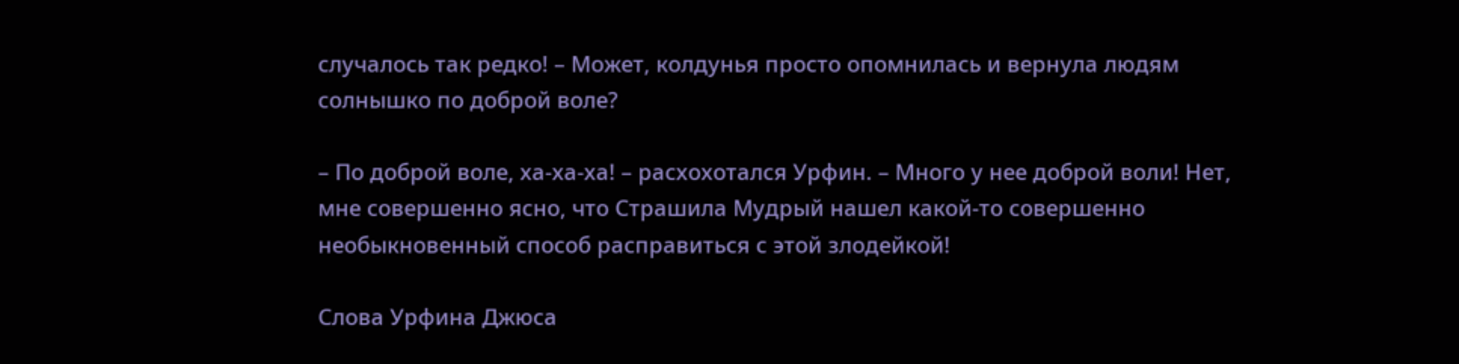случалось так редко! – Может, колдунья просто опомнилась и вернула людям солнышко по доброй воле?

– По доброй воле, ха-ха-ха! – расхохотался Урфин. – Много у нее доброй воли! Нет, мне совершенно ясно, что Страшила Мудрый нашел какой-то совершенно необыкновенный способ расправиться с этой злодейкой!

Слова Урфина Джюса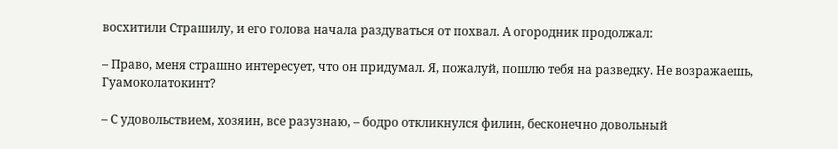восхитили Страшилу, и его голова начала раздуваться от похвал. А огородник продолжал:

– Право, меня страшно интересует, что он придумал. Я, пожалуй, пошлю тебя на разведку. Не возражаешь, Гуамоколатокинт?

– С удовольствием, хозяин, все разузнаю, – бодро откликнулся филин, бесконечно довольный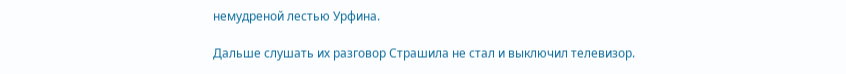немудреной лестью Урфина.

Дальше слушать их разговор Страшила не стал и выключил телевизор.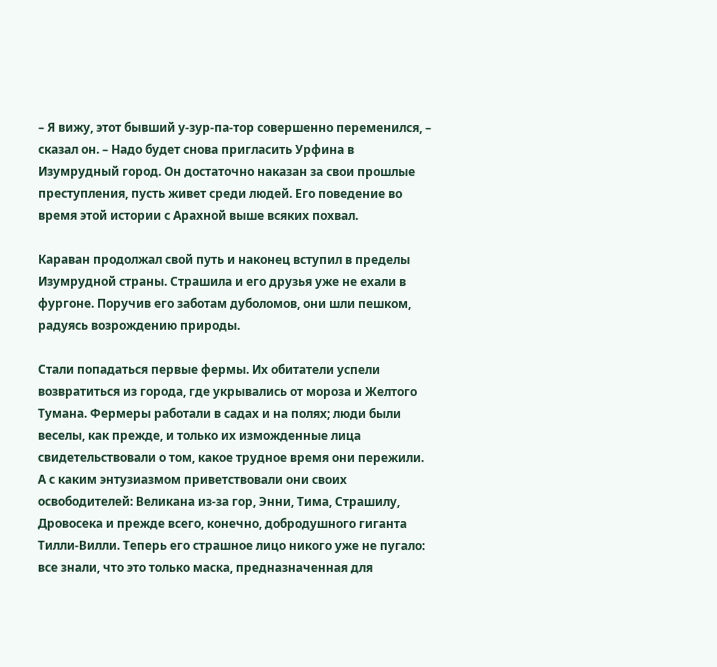– Я вижу, этот бывший у‑зур-па‑тор совершенно переменился, – сказал он. – Надо будет снова пригласить Урфина в Изумрудный город. Он достаточно наказан за свои прошлые преступления, пусть живет среди людей. Его поведение во время этой истории с Арахной выше всяких похвал.

Караван продолжал свой путь и наконец вступил в пределы Изумрудной страны. Страшила и его друзья уже не ехали в фургоне. Поручив его заботам дуболомов, они шли пешком, радуясь возрождению природы.

Стали попадаться первые фермы. Их обитатели успели возвратиться из города, где укрывались от мороза и Желтого Тумана. Фермеры работали в садах и на полях; люди были веселы, как прежде, и только их изможденные лица свидетельствовали о том, какое трудное время они пережили. А с каким энтузиазмом приветствовали они своих освободителей: Великана из‑за гор, Энни, Тима, Страшилу, Дровосека и прежде всего, конечно, добродушного гиганта Тилли-Вилли. Теперь его страшное лицо никого уже не пугало: все знали, что это только маска, предназначенная для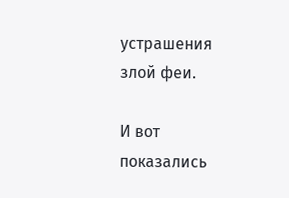устрашения злой феи.

И вот показались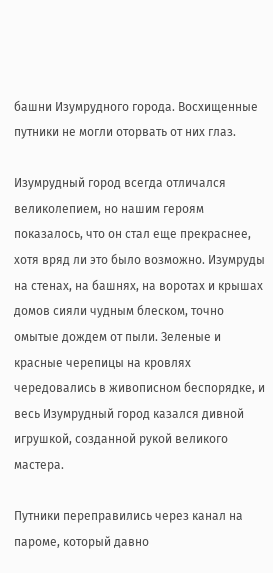башни Изумрудного города. Восхищенные путники не могли оторвать от них глаз.

Изумрудный город всегда отличался великолепием, но нашим героям показалось, что он стал еще прекраснее, хотя вряд ли это было возможно. Изумруды на стенах, на башнях, на воротах и крышах домов сияли чудным блеском, точно омытые дождем от пыли. Зеленые и красные черепицы на кровлях чередовались в живописном беспорядке, и весь Изумрудный город казался дивной игрушкой, созданной рукой великого мастера.

Путники переправились через канал на пароме, который давно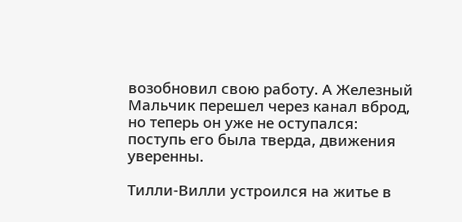возобновил свою работу. А Железный Мальчик перешел через канал вброд, но теперь он уже не оступался: поступь его была тверда, движения уверенны.

Тилли-Вилли устроился на житье в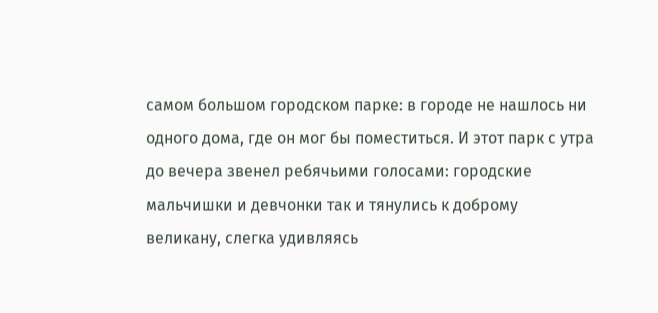самом большом городском парке: в городе не нашлось ни одного дома, где он мог бы поместиться. И этот парк с утра до вечера звенел ребячьими голосами: городские мальчишки и девчонки так и тянулись к доброму великану, слегка удивляясь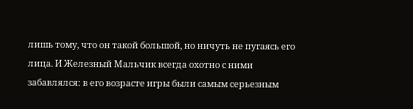лишь тому, что он такой большой, но ничуть не пугаясь его лица. И Железный Мальчик всегда охотно с ними забавлялся: в его возрасте игры были самым серьезным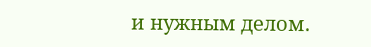и нужным делом.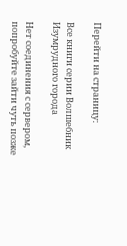Перейти на страницу:

Все книги серии Волшебник Изумрудного города

Нет соединения с сервером, попробуйте зайти чуть позже